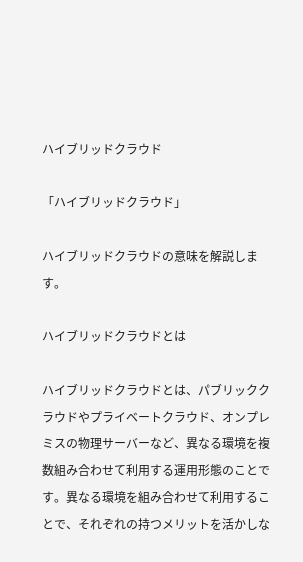ハイブリッドクラウド

「ハイブリッドクラウド」

ハイブリッドクラウドの意味を解説します。

ハイブリッドクラウドとは

ハイブリッドクラウドとは、パブリッククラウドやプライベートクラウド、オンプレミスの物理サーバーなど、異なる環境を複数組み合わせて利用する運用形態のことです。異なる環境を組み合わせて利用することで、それぞれの持つメリットを活かしな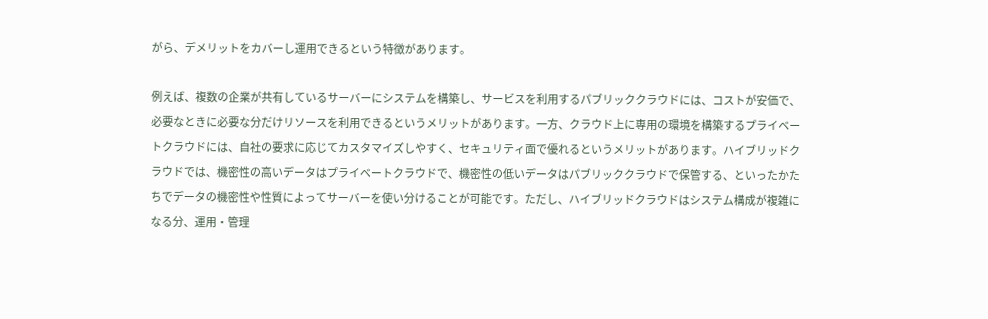がら、デメリットをカバーし運用できるという特徴があります。

例えば、複数の企業が共有しているサーバーにシステムを構築し、サービスを利用するパブリッククラウドには、コストが安価で、必要なときに必要な分だけリソースを利用できるというメリットがあります。一方、クラウド上に専用の環境を構築するプライベートクラウドには、自社の要求に応じてカスタマイズしやすく、セキュリティ面で優れるというメリットがあります。ハイブリッドクラウドでは、機密性の高いデータはプライベートクラウドで、機密性の低いデータはパブリッククラウドで保管する、といったかたちでデータの機密性や性質によってサーバーを使い分けることが可能です。ただし、ハイブリッドクラウドはシステム構成が複雑になる分、運用・管理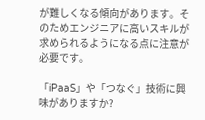が難しくなる傾向があります。そのためエンジニアに高いスキルが求められるようになる点に注意が必要です。

「iPaaS」や「つなぐ」技術に興味がありますか?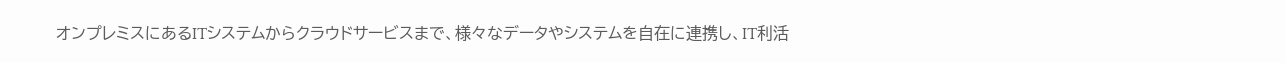オンプレミスにあるITシステムからクラウドサービスまで、様々なデータやシステムを自在に連携し、IT利活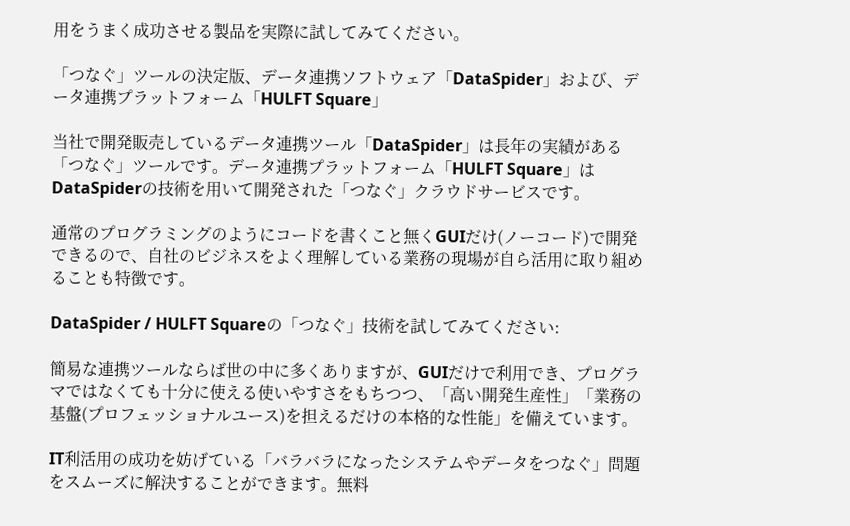用をうまく成功させる製品を実際に試してみてください。

「つなぐ」ツールの決定版、データ連携ソフトウェア「DataSpider」および、データ連携プラットフォーム「HULFT Square」

当社で開発販売しているデータ連携ツール「DataSpider」は長年の実績がある「つなぐ」ツールです。データ連携プラットフォーム「HULFT Square」はDataSpiderの技術を用いて開発された「つなぐ」クラウドサービスです。

通常のプログラミングのようにコードを書くこと無くGUIだけ(ノーコード)で開発できるので、自社のビジネスをよく理解している業務の現場が自ら活用に取り組めることも特徴です。

DataSpider / HULFT Squareの「つなぐ」技術を試してみてください:

簡易な連携ツールならば世の中に多くありますが、GUIだけで利用でき、プログラマではなくても十分に使える使いやすさをもちつつ、「高い開発生産性」「業務の基盤(プロフェッショナルユース)を担えるだけの本格的な性能」を備えています。

IT利活用の成功を妨げている「バラバラになったシステムやデータをつなぐ」問題をスムーズに解決することができます。無料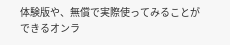体験版や、無償で実際使ってみることができるオンラ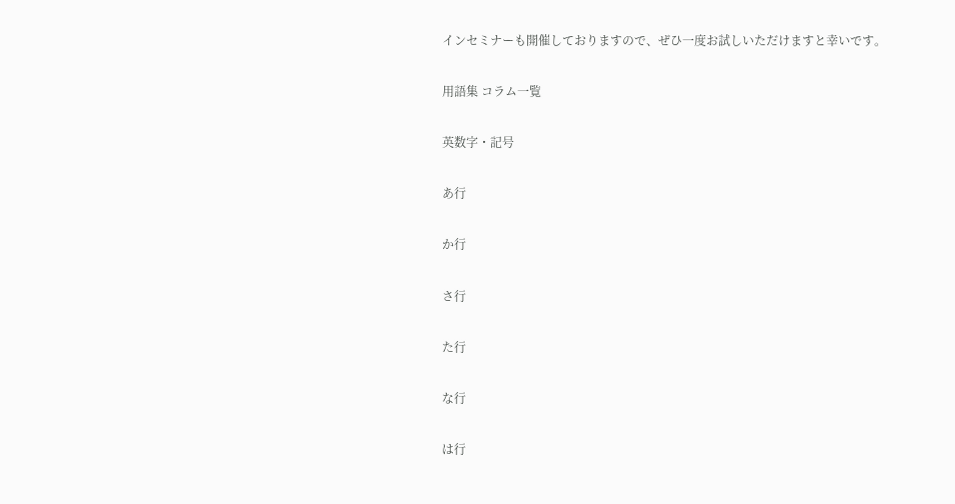インセミナーも開催しておりますので、ぜひ一度お試しいただけますと幸いです。

用語集 コラム一覧

英数字・記号

あ行

か行

さ行

た行

な行

は行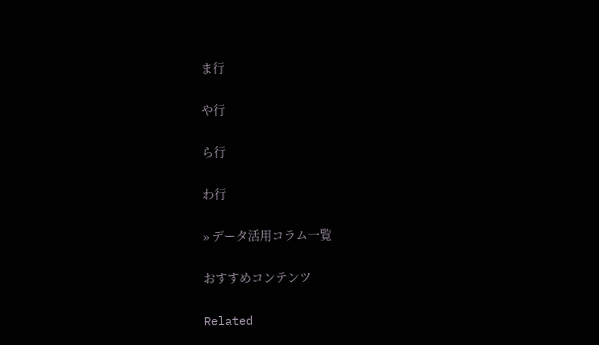ま行

や行

ら行

わ行

» データ活用コラム一覧

おすすめコンテンツ

Related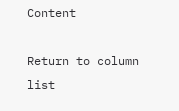Content

Return to column list